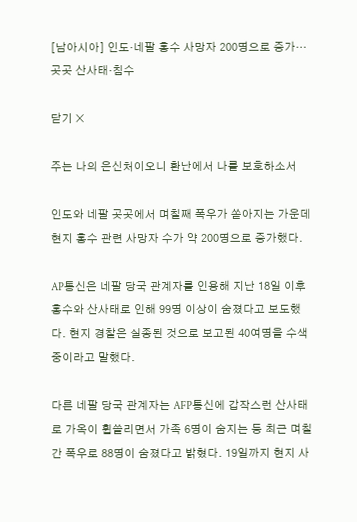[남아시아] 인도·네팔 홍수 사망자 200명으로 증가…곳곳 산사태·침수

닫기 ✕

주는 나의 은신처이오니 환난에서 나를 보호하소서

인도와 네팔 곳곳에서 며칠째 폭우가 쏟아지는 가운데 현지 홍수 관련 사망자 수가 약 200명으로 증가했다.

AP통신은 네팔 당국 관계자를 인용해 지난 18일 이후 홍수와 산사태로 인해 99명 이상이 숨졌다고 보도했다. 현지 경찰은 실종된 것으로 보고된 40여명을 수색 중이라고 말했다.

다른 네팔 당국 관계자는 AFP통신에 갑작스런 산사태로 가옥이 휩쓸리면서 가족 6명이 숨지는 등 최근 며칠간 폭우로 88명이 숨졌다고 밝혔다. 19일까지 현지 사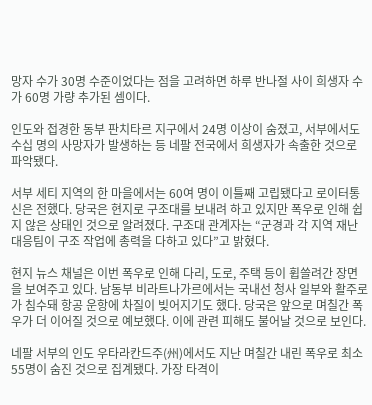망자 수가 30명 수준이었다는 점을 고려하면 하루 반나절 사이 희생자 수가 60명 가량 추가된 셈이다.

인도와 접경한 동부 판치타르 지구에서 24명 이상이 숨졌고, 서부에서도 수십 명의 사망자가 발생하는 등 네팔 전국에서 희생자가 속출한 것으로 파악됐다.

서부 세티 지역의 한 마을에서는 60여 명이 이틀째 고립됐다고 로이터통신은 전했다. 당국은 현지로 구조대를 보내려 하고 있지만 폭우로 인해 쉽지 않은 상태인 것으로 알려졌다. 구조대 관계자는 “군경과 각 지역 재난대응팀이 구조 작업에 총력을 다하고 있다”고 밝혔다.

현지 뉴스 채널은 이번 폭우로 인해 다리, 도로, 주택 등이 휩쓸려간 장면을 보여주고 있다. 남동부 비라트나가르에서는 국내선 청사 일부와 활주로가 침수돼 항공 운항에 차질이 빚어지기도 했다. 당국은 앞으로 며칠간 폭우가 더 이어질 것으로 예보했다. 이에 관련 피해도 불어날 것으로 보인다.

네팔 서부의 인도 우타라칸드주(州)에서도 지난 며칠간 내린 폭우로 최소 55명이 숨진 것으로 집계됐다. 가장 타격이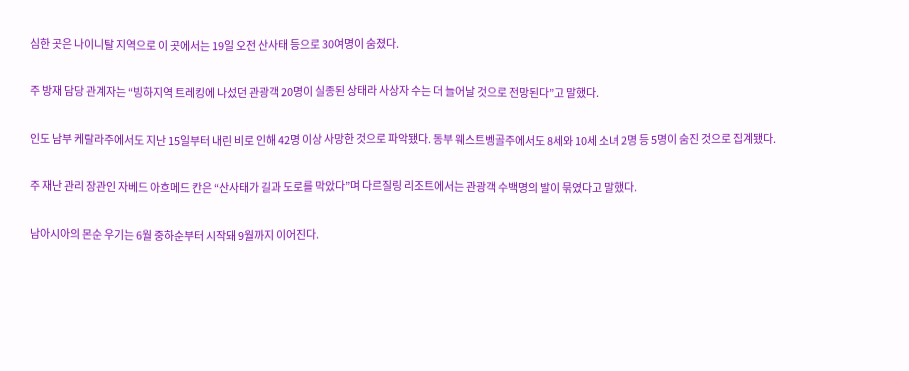심한 곳은 나이니탈 지역으로 이 곳에서는 19일 오전 산사태 등으로 30여명이 숨졌다.

주 방재 담당 관계자는 “빙하지역 트레킹에 나섰던 관광객 20명이 실종된 상태라 사상자 수는 더 늘어날 것으로 전망된다”고 말했다.

인도 남부 케랄라주에서도 지난 15일부터 내린 비로 인해 42명 이상 사망한 것으로 파악됐다. 동부 웨스트벵골주에서도 8세와 10세 소녀 2명 등 5명이 숨진 것으로 집계됐다.

주 재난 관리 장관인 자베드 아흐메드 칸은 “산사태가 길과 도로를 막았다”며 다르질링 리조트에서는 관광객 수백명의 발이 묶였다고 말했다.

남아시아의 몬순 우기는 6월 중하순부터 시작돼 9월까지 이어진다.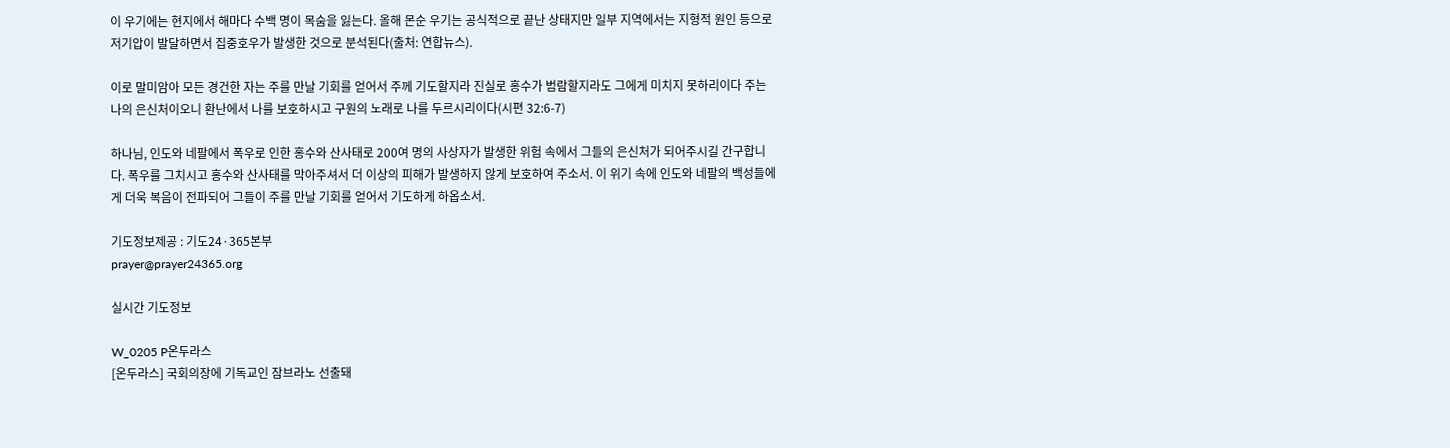이 우기에는 현지에서 해마다 수백 명이 목숨을 잃는다. 올해 몬순 우기는 공식적으로 끝난 상태지만 일부 지역에서는 지형적 원인 등으로 저기압이 발달하면서 집중호우가 발생한 것으로 분석된다(출처: 연합뉴스).

이로 말미암아 모든 경건한 자는 주를 만날 기회를 얻어서 주께 기도할지라 진실로 홍수가 범람할지라도 그에게 미치지 못하리이다 주는 나의 은신처이오니 환난에서 나를 보호하시고 구원의 노래로 나를 두르시리이다(시편 32:6-7)

하나님, 인도와 네팔에서 폭우로 인한 홍수와 산사태로 200여 명의 사상자가 발생한 위험 속에서 그들의 은신처가 되어주시길 간구합니다. 폭우를 그치시고 홍수와 산사태를 막아주셔서 더 이상의 피해가 발생하지 않게 보호하여 주소서. 이 위기 속에 인도와 네팔의 백성들에게 더욱 복음이 전파되어 그들이 주를 만날 기회를 얻어서 기도하게 하옵소서.

기도정보제공 : 기도24·365본부
prayer@prayer24365.org

실시간 기도정보

W_0205 P온두라스
[온두라스] 국회의장에 기독교인 잠브라노 선출돼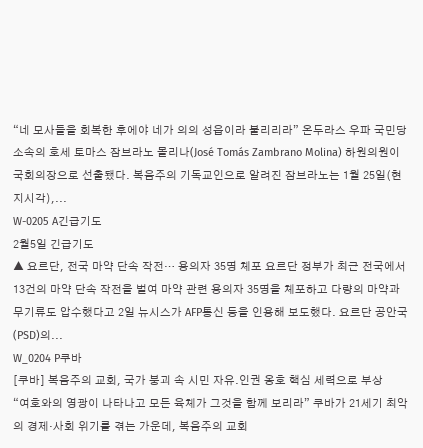“네 모사들을 회복한 후에야 네가 의의 성읍이라 불리리라” 온두라스 우파 국민당 소속의 호세 토마스 잠브라노 몰리나(José Tomás Zambrano Molina) 하원의원이 국회의장으로 선출됐다. 복음주의 기독교인으로 알려진 잠브라노는 1월 25일(현지시각),...
W-0205 A긴급기도
2월5일 긴급기도
▲ 요르단, 전국 마약 단속 작전… 용의자 35명 체포 요르단 정부가 최근 전국에서 13건의 마약 단속 작전을 벌여 마약 관련 용의자 35명을 체포하고 다량의 마약과 무기류도 압수했다고 2일 뉴시스가 AFP통신 등을 인용해 보도했다. 요르단 공안국(PSD)의...
W_0204 P쿠바
[쿠바] 복음주의 교회, 국가 붕괴 속 시민 자유.인권 옹호 핵심 세력으로 부상
“여호와의 영광이 나타나고 모든 육체가 그것을 함께 보리라” 쿠바가 21세기 최악의 경제·사회 위기를 겪는 가운데, 복음주의 교회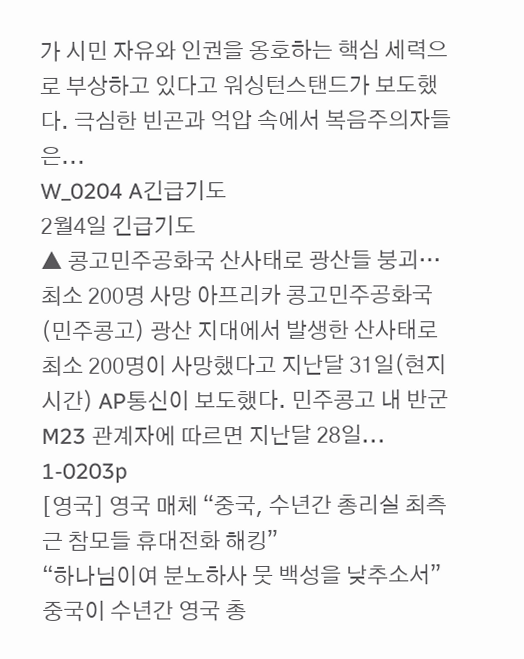가 시민 자유와 인권을 옹호하는 핵심 세력으로 부상하고 있다고 워싱턴스탠드가 보도했다. 극심한 빈곤과 억압 속에서 복음주의자들은...
W_0204 A긴급기도
2월4일 긴급기도
▲ 콩고민주공화국 산사태로 광산들 붕괴… 최소 200명 사망 아프리카 콩고민주공화국(민주콩고) 광산 지대에서 발생한 산사태로 최소 200명이 사망했다고 지난달 31일(현지시간) AP통신이 보도했다. 민주콩고 내 반군 M23 관계자에 따르면 지난달 28일...
1-0203p
[영국] 영국 매체 “중국, 수년간 총리실 최측근 참모들 휴대전화 해킹”
“하나님이여 분노하사 뭇 백성을 낮추소서” 중국이 수년간 영국 총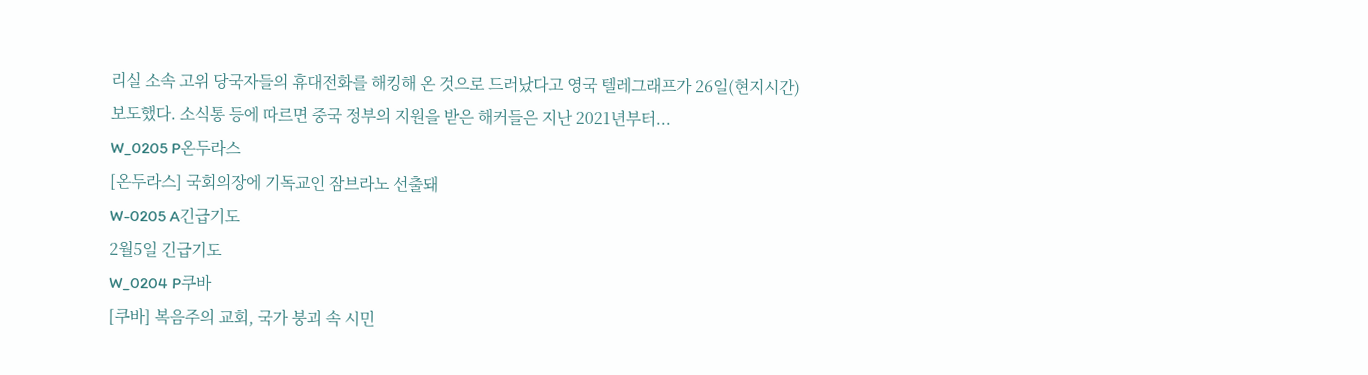리실 소속 고위 당국자들의 휴대전화를 해킹해 온 것으로 드러났다고 영국 텔레그래프가 26일(현지시간) 보도했다. 소식통 등에 따르면 중국 정부의 지원을 받은 해커들은 지난 2021년부터...
W_0205 P온두라스
[온두라스] 국회의장에 기독교인 잠브라노 선출돼
W-0205 A긴급기도
2월5일 긴급기도
W_0204 P쿠바
[쿠바] 복음주의 교회, 국가 붕괴 속 시민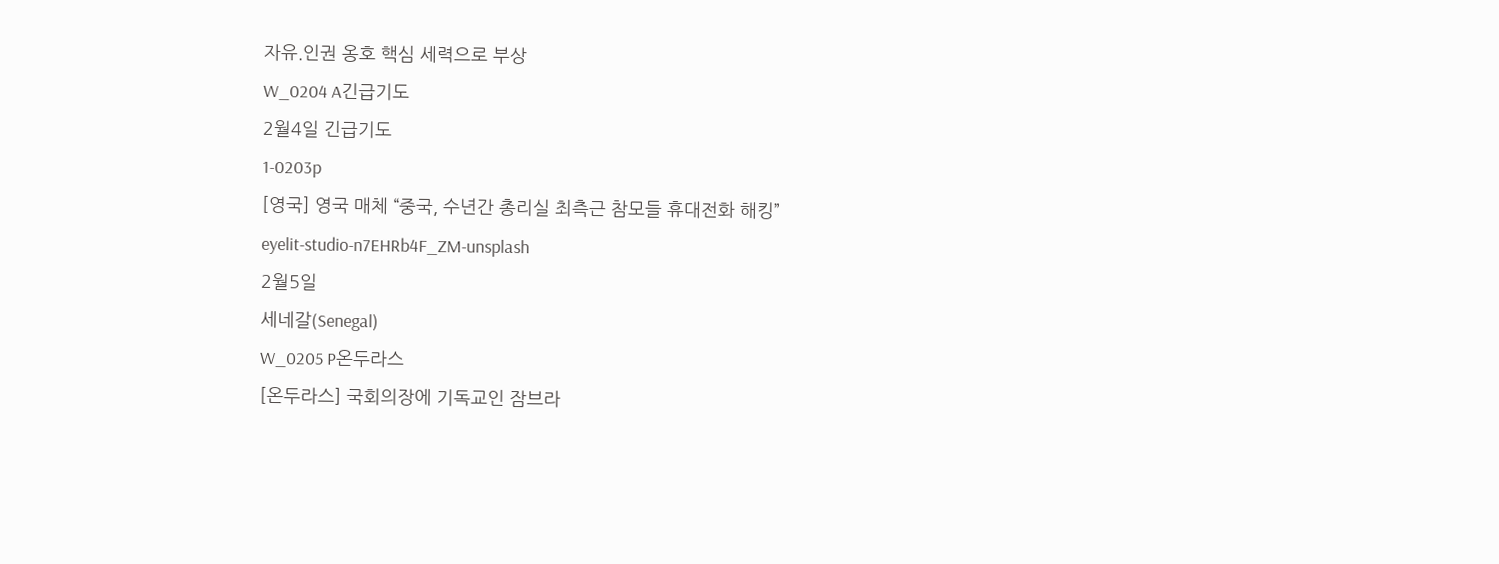자유.인권 옹호 핵심 세력으로 부상
W_0204 A긴급기도
2월4일 긴급기도
1-0203p
[영국] 영국 매체 “중국, 수년간 총리실 최측근 참모들 휴대전화 해킹”
eyelit-studio-n7EHRb4F_ZM-unsplash
2월5일
세네갈(Senegal)
W_0205 P온두라스
[온두라스] 국회의장에 기독교인 잠브라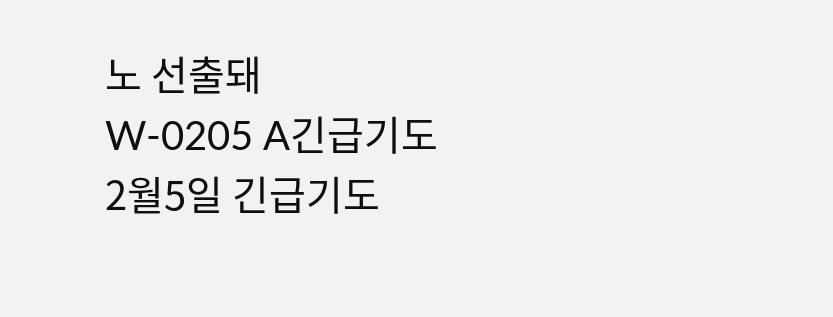노 선출돼
W-0205 A긴급기도
2월5일 긴급기도